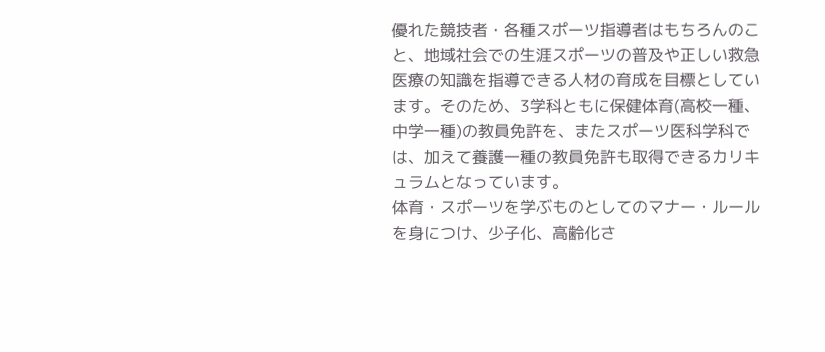優れた競技者・各種スポーツ指導者はもちろんのこと、地域社会での生涯スポーツの普及や正しい救急医療の知識を指導できる人材の育成を目標としています。そのため、3学科ともに保健体育(高校一種、中学一種)の教員免許を、またスポーツ医科学科では、加えて養護一種の教員免許も取得できるカリキュラムとなっています。
体育・スポーツを学ぶものとしてのマナー・ルールを身につけ、少子化、高齢化さ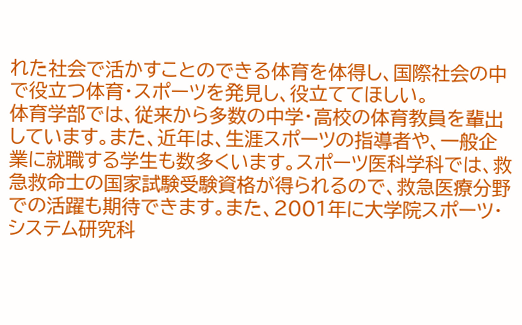れた社会で活かすことのできる体育を体得し、国際社会の中で役立つ体育・スポーツを発見し、役立ててほしい。
体育学部では、従来から多数の中学・高校の体育教員を輩出しています。また、近年は、生涯スポーツの指導者や、一般企業に就職する学生も数多くいます。スポーツ医科学科では、救急救命士の国家試験受験資格が得られるので、救急医療分野での活躍も期待できます。また、2001年に大学院スポーツ・システム研究科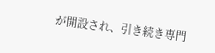が開設され、引き続き専門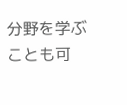分野を学ぶことも可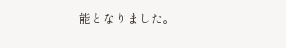能となりました。